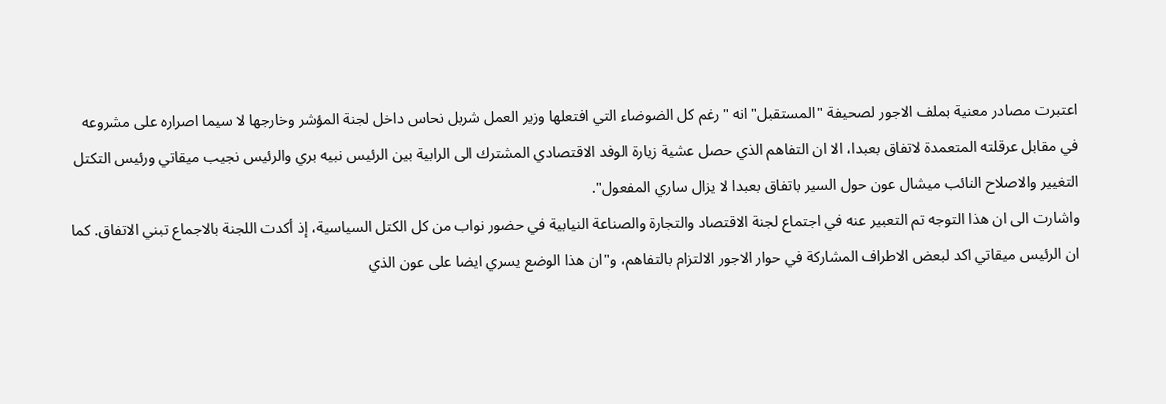اعتبرت مصادر معنية بملف الاجور لصحيفة "المستقبل" انه "رغم كل الضوضاء التي افتعلها وزير العمل شربل نحاس داخل لجنة المؤشر وخارجها لا سيما اصراره على مشروعه في مقابل عرقلته المتعمدة لاتفاق بعبدا، الا ان التفاهم الذي حصل عشية زيارة الوفد الاقتصادي المشترك الى الرابية بين الرئيس نبيه بري والرئيس نجيب ميقاتي ورئيس التكتل التغيير والاصلاح النائب ميشال عون حول السير باتفاق بعبدا لا يزال ساري المفعول".
واشارت الى ان هذا التوجه تم التعبير عنه في اجتماع لجنة الاقتصاد والتجارة والصناعة النيابية في حضور نواب من كل الكتل السياسية، إذ أكدت اللجنة بالاجماع تبني الاتفاق. كما ان الرئيس ميقاتي اكد لبعض الاطراف المشاركة في حوار الاجور الالتزام بالتفاهم، و"ان هذا الوضع يسري ايضا على عون الذي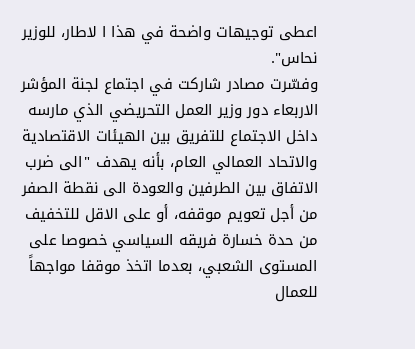اعطى توجيهات واضحة في هذا ا لاطار، للوزير نحاس".
وفسّرت مصادر شاركت في اجتماع لجنة المؤشر الاربعاء دور وزير العمل التحريضي الذي مارسه داخل الاجتماع للتفريق بين الهيئات الاقتصادية والاتحاد العمالي العام، بأنه يهدف "الى ضرب الاتفاق بين الطرفين والعودة الى نقطة الصفر من أجل تعويم موقفه، أو على الاقل للتخفيف من حدة خسارة فريقه السياسي خصوصا على المستوى الشعبي، بعدما اتخذ موقفا مواجهاً للعمال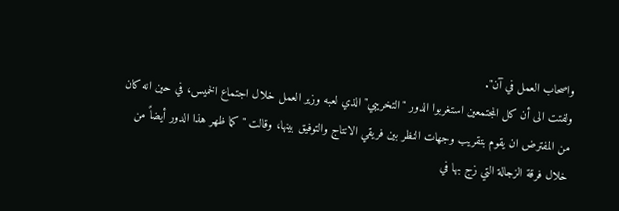واصحاب العمل في آن".
ولفتت الى أن كل المجتمعين استغربوا الدور "التخريبي" الذي لعبه وزير العمل خلال اجتماع الخميس، في حين انه كان من المفترض ان يقوم بتقريب وجهات النظر بين فريقي الانتاج والتوفيق بينها، وقالت "كما ظهر هذا الدور أيضاً من خلال فرقة الزجالة التي زج بها في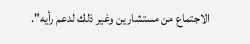الاجتماع من مستشارين وغير ذلك لدعم رأيه".